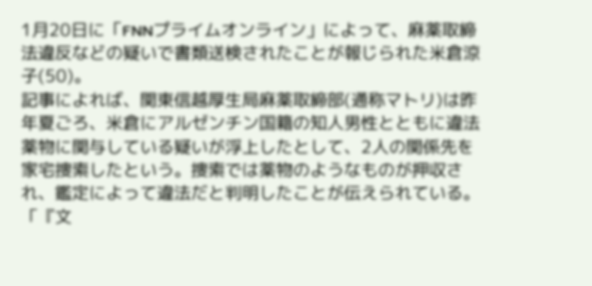1月20日に「FNNプライムオンライン」によって、麻薬取締法違反などの疑いで書類送検されたことが報じられた米倉涼子(50)。
記事によれば、関東信越厚生局麻薬取締部(通称マトリ)は昨年夏ごろ、米倉にアルゼンチン国籍の知人男性とともに違法薬物に関与している疑いが浮上したとして、2人の関係先を家宅捜索したという。捜索では薬物のようなものが押収され、鑑定によって違法だと判明したことが伝えられている。
「『文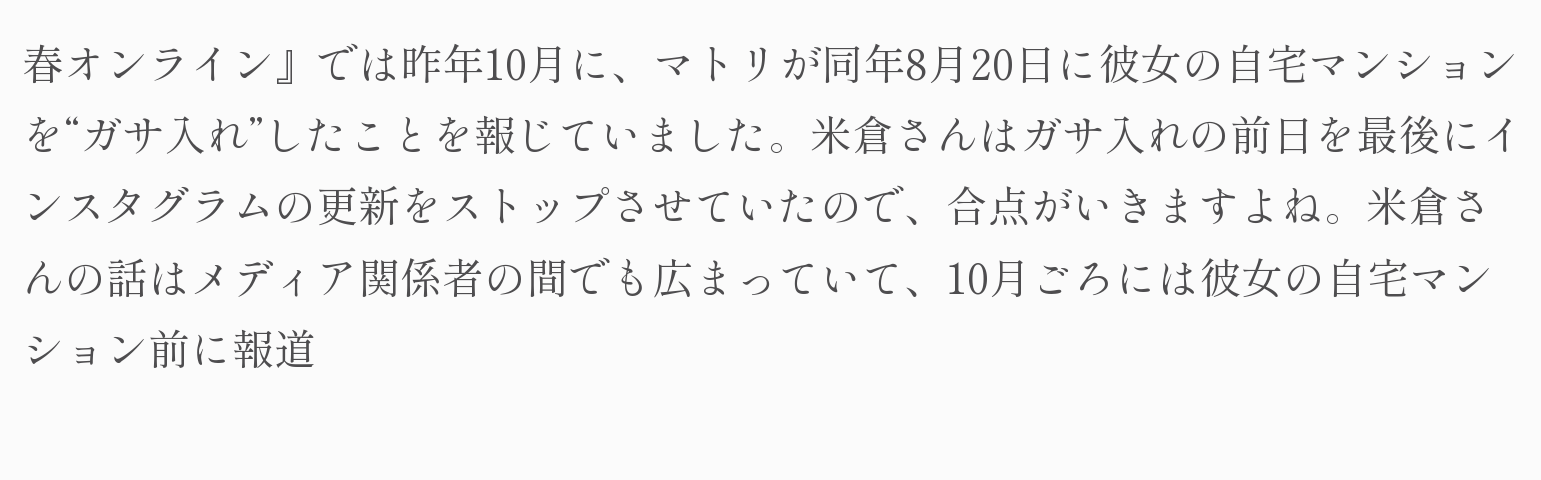春オンライン』では昨年10月に、マトリが同年8月20日に彼女の自宅マンションを“ガサ入れ”したことを報じていました。米倉さんはガサ入れの前日を最後にインスタグラムの更新をストップさせていたので、合点がいきますよね。米倉さんの話はメディア関係者の間でも広まっていて、10月ごろには彼女の自宅マンション前に報道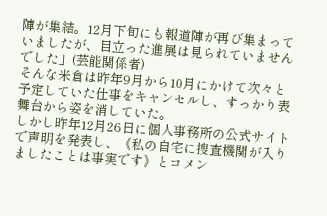陣が集結。12月下旬にも報道陣が再び集まっていましたが、目立った進展は見られていませんでした」(芸能関係者)
そんな米倉は昨年9月から10月にかけて次々と予定していた仕事をキャンセルし、すっかり表舞台から姿を消していた。
しかし昨年12月26日に個人事務所の公式サイトで声明を発表し、《私の自宅に捜査機関が入りましたことは事実です》とコメン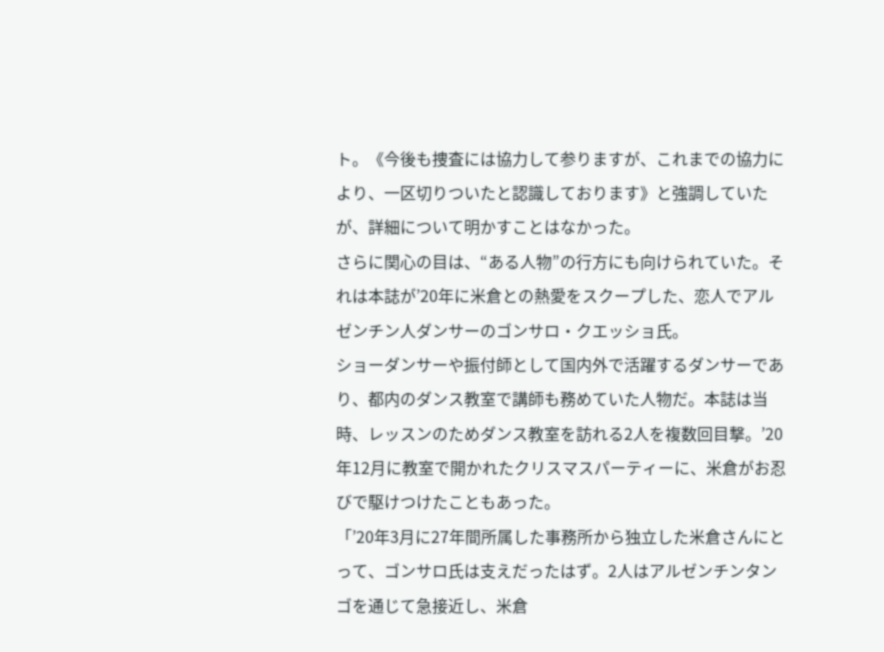ト。《今後も捜査には協力して参りますが、これまでの協力により、一区切りついたと認識しております》と強調していたが、詳細について明かすことはなかった。
さらに関心の目は、“ある人物”の行方にも向けられていた。それは本誌が’20年に米倉との熱愛をスクープした、恋人でアルゼンチン人ダンサーのゴンサロ・クエッショ氏。
ショーダンサーや振付師として国内外で活躍するダンサーであり、都内のダンス教室で講師も務めていた人物だ。本誌は当時、レッスンのためダンス教室を訪れる2人を複数回目撃。’20年12月に教室で開かれたクリスマスパーティーに、米倉がお忍びで駆けつけたこともあった。
「’20年3月に27年間所属した事務所から独立した米倉さんにとって、ゴンサロ氏は支えだったはず。2人はアルゼンチンタンゴを通じて急接近し、米倉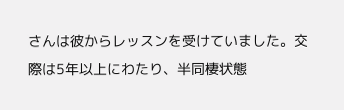さんは彼からレッスンを受けていました。交際は5年以上にわたり、半同棲状態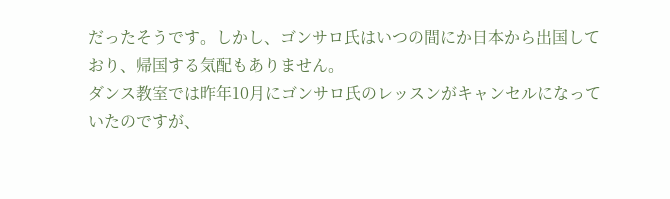だったそうです。しかし、ゴンサロ氏はいつの間にか日本から出国しており、帰国する気配もありません。
ダンス教室では昨年10月にゴンサロ氏のレッスンがキャンセルになっていたのですが、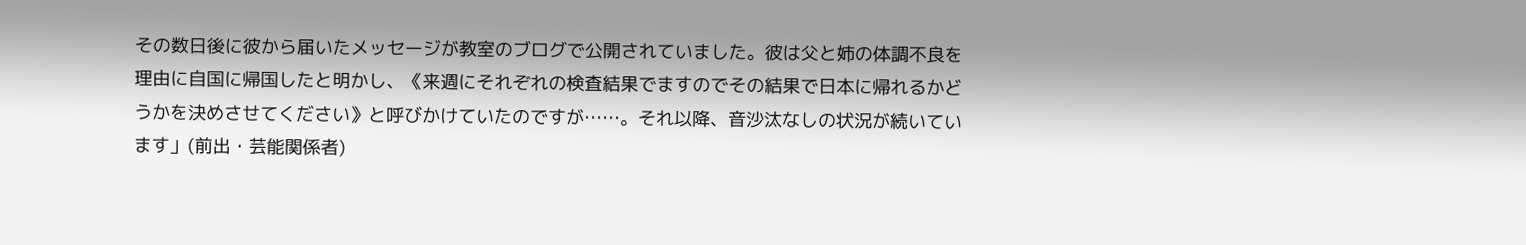その数日後に彼から届いたメッセージが教室のブログで公開されていました。彼は父と姉の体調不良を理由に自国に帰国したと明かし、《来週にそれぞれの検査結果でますのでその結果で日本に帰れるかどうかを決めさせてください》と呼びかけていたのですが……。それ以降、音沙汰なしの状況が続いています」(前出・芸能関係者)